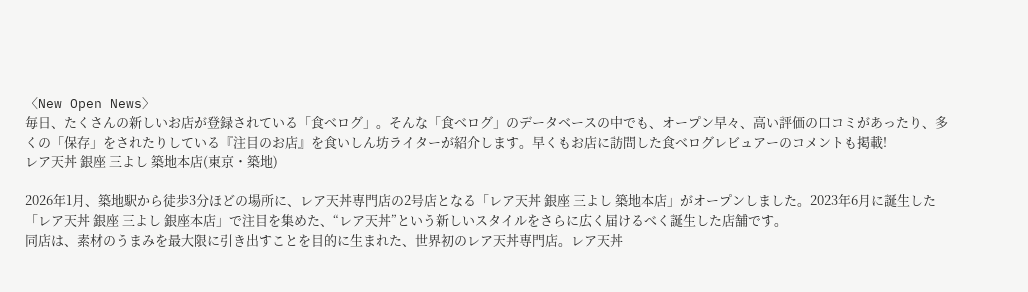〈New Open News〉
毎日、たくさんの新しいお店が登録されている「食べログ」。そんな「食べログ」のデータベースの中でも、オープン早々、高い評価の口コミがあったり、多くの「保存」をされたりしている『注目のお店』を食いしん坊ライターが紹介します。早くもお店に訪問した食べログレビュアーのコメントも掲載!
レア天丼 銀座 三よし 築地本店(東京・築地)

2026年1月、築地駅から徒歩3分ほどの場所に、レア天丼専門店の2号店となる「レア天丼 銀座 三よし 築地本店」がオープンしました。2023年6月に誕生した「レア天丼 銀座 三よし 銀座本店」で注目を集めた、“レア天丼”という新しいスタイルをさらに広く届けるべく誕生した店舗です。
同店は、素材のうまみを最大限に引き出すことを目的に生まれた、世界初のレア天丼専門店。レア天丼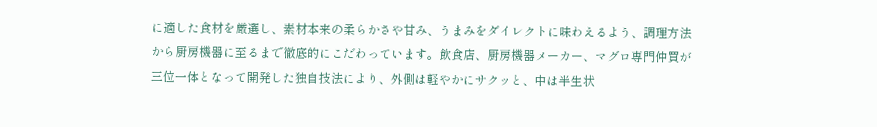に適した食材を厳選し、素材本来の柔らかさや甘み、うまみをダイレクトに味わえるよう、調理方法から厨房機器に至るまで徹底的にこだわっています。飲食店、厨房機器メーカー、マグロ専門仲買が三位一体となって開発した独自技法により、外側は軽やかにサクッと、中は半生状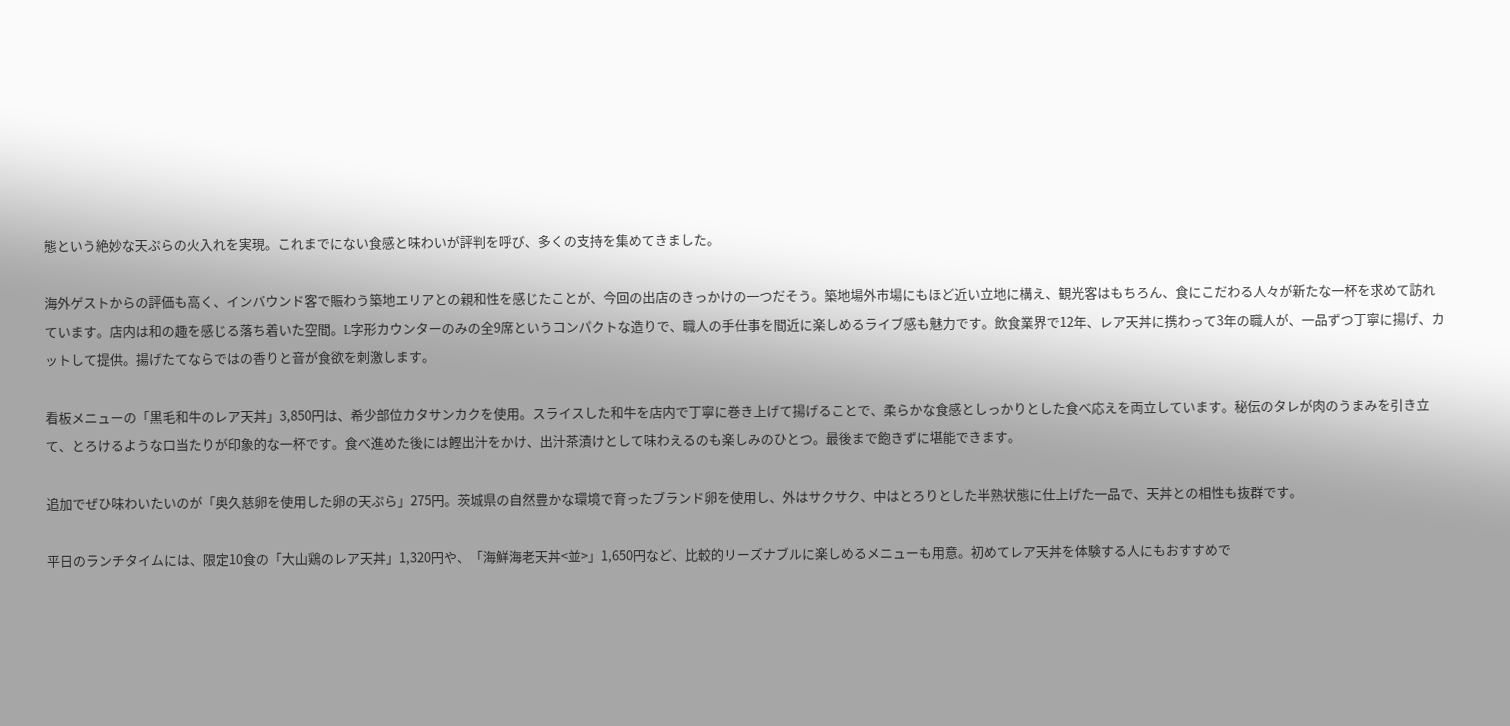態という絶妙な天ぷらの火入れを実現。これまでにない食感と味わいが評判を呼び、多くの支持を集めてきました。

海外ゲストからの評価も高く、インバウンド客で賑わう築地エリアとの親和性を感じたことが、今回の出店のきっかけの一つだそう。築地場外市場にもほど近い立地に構え、観光客はもちろん、食にこだわる人々が新たな一杯を求めて訪れています。店内は和の趣を感じる落ち着いた空間。L字形カウンターのみの全9席というコンパクトな造りで、職人の手仕事を間近に楽しめるライブ感も魅力です。飲食業界で12年、レア天丼に携わって3年の職人が、一品ずつ丁寧に揚げ、カットして提供。揚げたてならではの香りと音が食欲を刺激します。

看板メニューの「黒毛和牛のレア天丼」3,850円は、希少部位カタサンカクを使用。スライスした和牛を店内で丁寧に巻き上げて揚げることで、柔らかな食感としっかりとした食べ応えを両立しています。秘伝のタレが肉のうまみを引き立て、とろけるような口当たりが印象的な一杯です。食べ進めた後には鰹出汁をかけ、出汁茶漬けとして味わえるのも楽しみのひとつ。最後まで飽きずに堪能できます。

追加でぜひ味わいたいのが「奥久慈卵を使用した卵の天ぷら」275円。茨城県の自然豊かな環境で育ったブランド卵を使用し、外はサクサク、中はとろりとした半熟状態に仕上げた一品で、天丼との相性も抜群です。

平日のランチタイムには、限定10食の「大山鶏のレア天丼」1,320円や、「海鮮海老天丼<並>」1,650円など、比較的リーズナブルに楽しめるメニューも用意。初めてレア天丼を体験する人にもおすすめで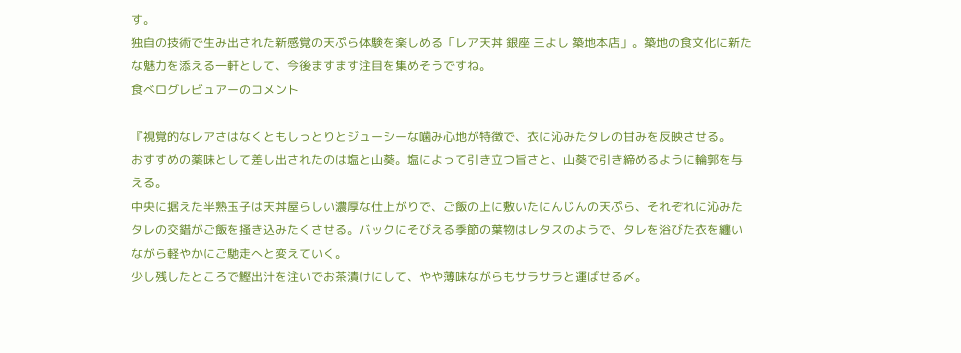す。
独自の技術で生み出された新感覚の天ぷら体験を楽しめる「レア天丼 銀座 三よし 築地本店」。築地の食文化に新たな魅力を添える一軒として、今後ますます注目を集めそうですね。
食べログレビュアーのコメント

『視覚的なレアさはなくともしっとりとジューシーな噛み心地が特徴で、衣に沁みたタレの甘みを反映させる。
おすすめの薬味として差し出されたのは塩と山葵。塩によって引き立つ旨さと、山葵で引き締めるように輪郭を与える。
中央に据えた半熟玉子は天丼屋らしい濃厚な仕上がりで、ご飯の上に敷いたにんじんの天ぷら、それぞれに沁みたタレの交錯がご飯を掻き込みたくさせる。バックにそびえる季節の葉物はレタスのようで、タレを浴びた衣を纏いながら軽やかにご馳走へと変えていく。
少し残したところで鰹出汁を注いでお茶漬けにして、やや薄味ながらもサラサラと運ばせる〆。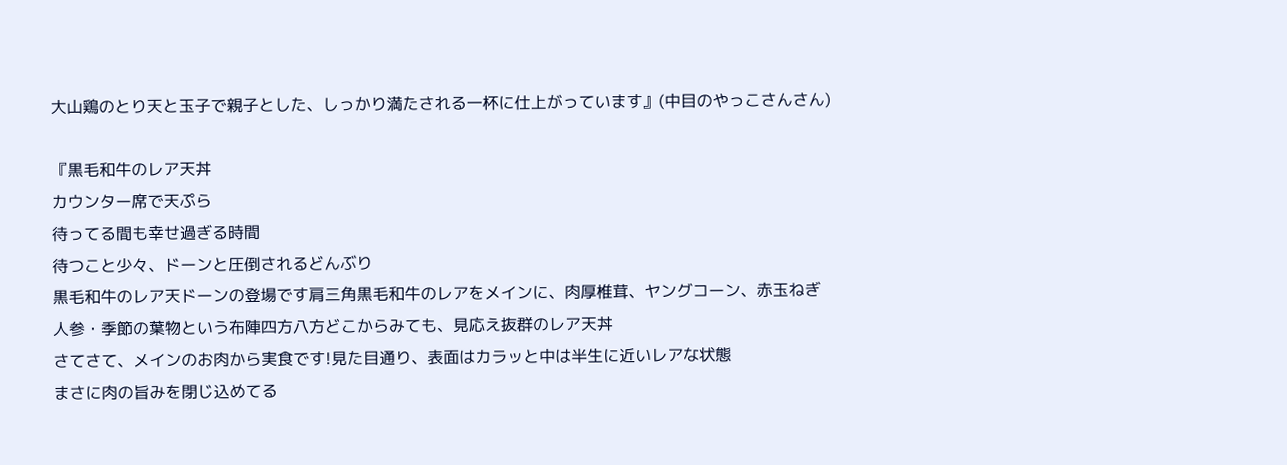大山鶏のとり天と玉子で親子とした、しっかり満たされる一杯に仕上がっています』(中目のやっこさんさん)

『黒毛和牛のレア天丼
カウンター席で天ぷら
待ってる間も幸せ過ぎる時間
待つこと少々、ドーンと圧倒されるどんぶり
黒毛和牛のレア天ドーンの登場です肩三角黒毛和牛のレアをメインに、肉厚椎茸、ヤングコーン、赤玉ねぎ
人参・季節の葉物という布陣四方八方どこからみても、見応え抜群のレア天丼
さてさて、メインのお肉から実食です!見た目通り、表面はカラッと中は半生に近いレアな状態
まさに肉の旨みを閉じ込めてる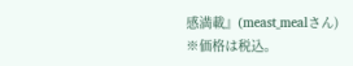感満載』(meast_mealさん)
※価格は税込。